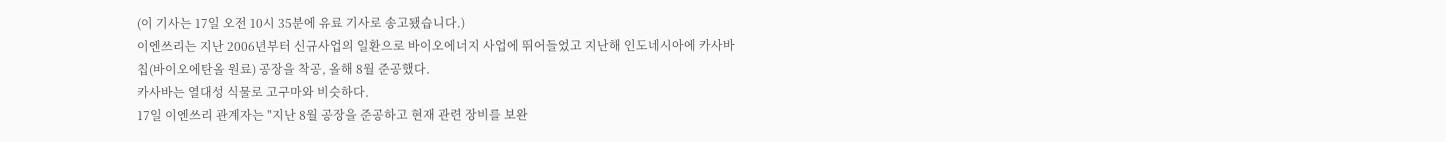(이 기사는 17일 오전 10시 35분에 유료 기사로 송고됐습니다.)
이엔쓰리는 지난 2006년부터 신규사업의 일환으로 바이오에너지 사업에 뛰어들었고 지난해 인도네시아에 카사바칩(바이오에탄올 원료) 공장을 착공, 올해 8월 준공했다.
카사바는 열대성 식물로 고구마와 비슷하다.
17일 이엔쓰리 관계자는 "지난 8월 공장을 준공하고 현재 관련 장비를 보완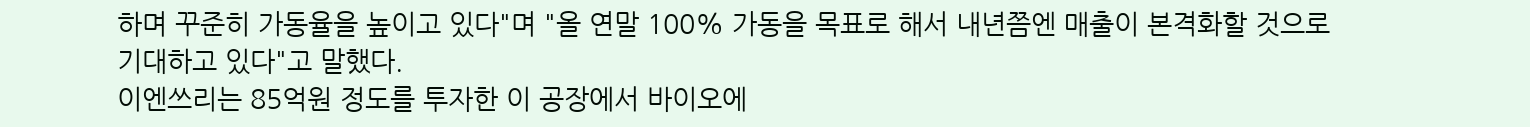하며 꾸준히 가동율을 높이고 있다"며 "올 연말 100% 가동을 목표로 해서 내년쯤엔 매출이 본격화할 것으로 기대하고 있다"고 말했다.
이엔쓰리는 85억원 정도를 투자한 이 공장에서 바이오에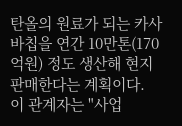탄올의 원료가 되는 카사바칩을 연간 10만톤(170억원) 정도 생산해 현지 판매한다는 계획이다.
이 관계자는 "사업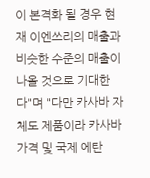이 본격화 될 경우 현재 이엔쓰리의 매출과 비슷한 수준의 매출이 나올 것으로 기대한다"며 "다만 카사바 자체도 제품이라 카사바 가격 및 국제 에탄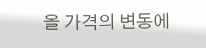올 가격의 변동에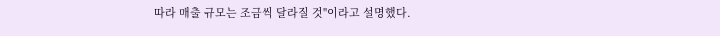따라 매출 규모는 조금씩 달라질 것"이라고 설명했다.